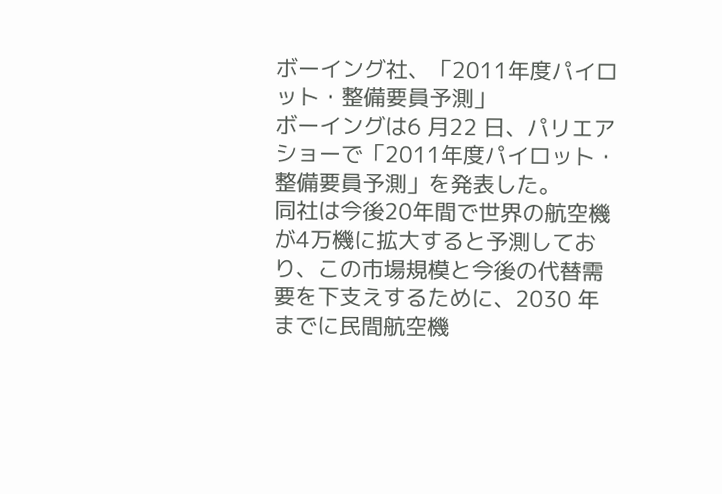ボーイング社、「2011年度パイロット・整備要員予測」
ボーイングは6 月22 日、パリエアショーで「2011年度パイロット・整備要員予測」を発表した。
同社は今後20年間で世界の航空機が4万機に拡大すると予測しており、この市場規模と今後の代替需要を下支えするために、2030 年までに民間航空機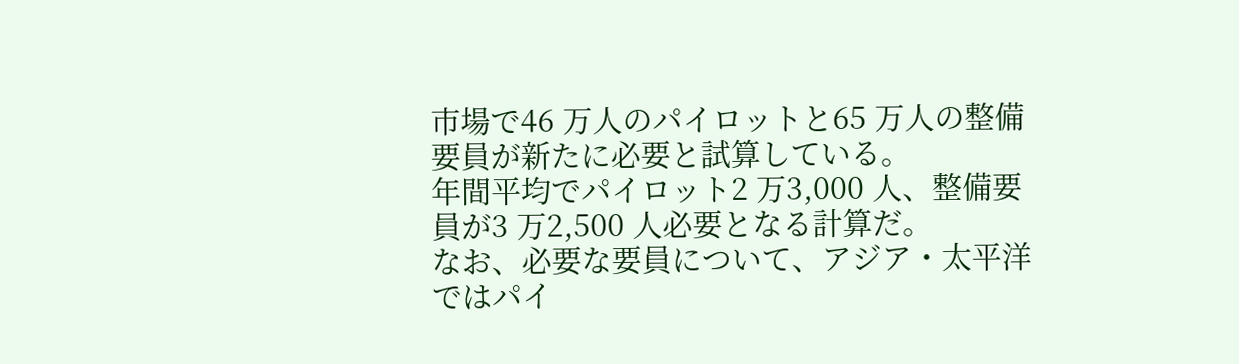市場で46 万人のパイロットと65 万人の整備要員が新たに必要と試算している。
年間平均でパイロット2 万3,000 人、整備要員が3 万2,500 人必要となる計算だ。
なお、必要な要員について、アジア・太平洋ではパイ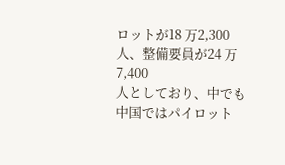ロットが18 万2,300 人、整備要員が24 万7,400
人としており、中でも中国ではパイロット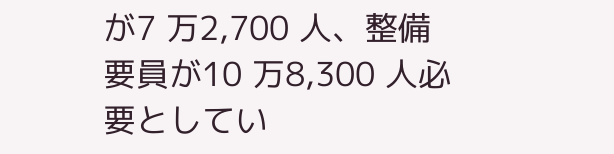が7 万2,700 人、整備要員が10 万8,300 人必要としてい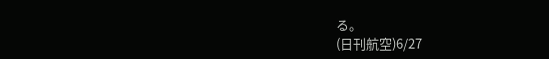る。
(日刊航空)6/27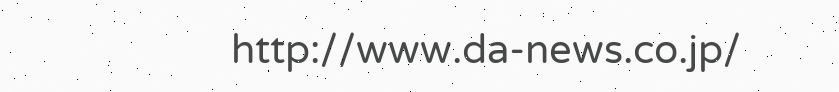http://www.da-news.co.jp/